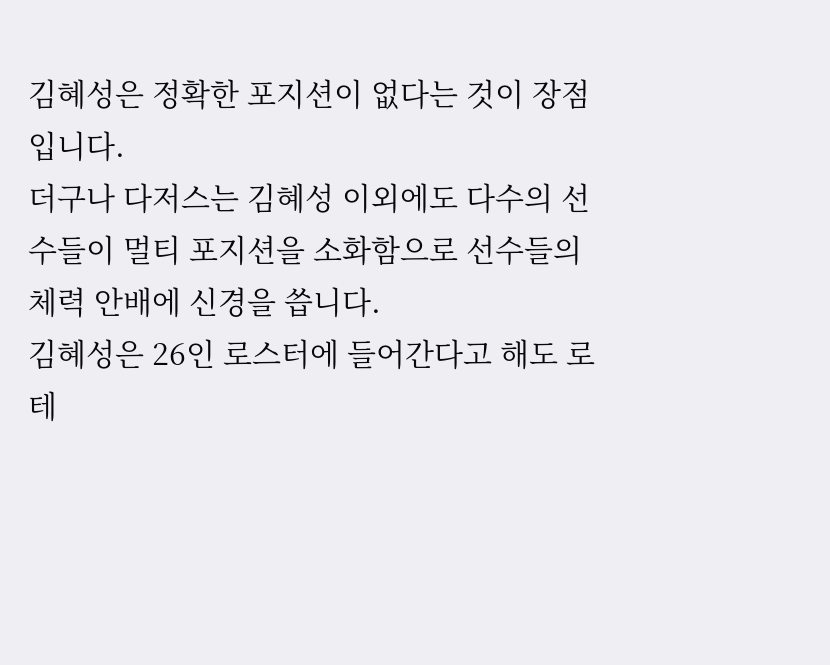김혜성은 정확한 포지션이 없다는 것이 장점입니다.
더구나 다저스는 김혜성 이외에도 다수의 선수들이 멀티 포지션을 소화함으로 선수들의 체력 안배에 신경을 씁니다.
김혜성은 26인 로스터에 들어간다고 해도 로테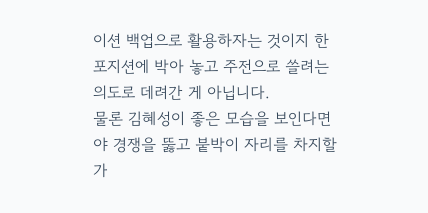이션 백업으로 활용하자는 것이지 한 포지션에 박아 놓고 주전으로 쓸려는 의도로 데려간 게 아닙니다.
물론 김혜성이 좋은 모습을 보인다면야 경쟁을 뚫고 붙박이 자리를 차지할 가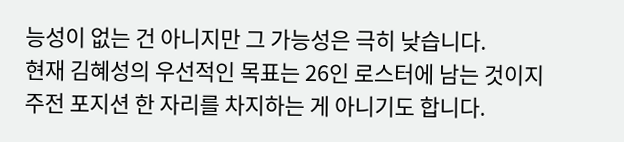능성이 없는 건 아니지만 그 가능성은 극히 낮습니다.
현재 김혜성의 우선적인 목표는 26인 로스터에 남는 것이지 주전 포지션 한 자리를 차지하는 게 아니기도 합니다.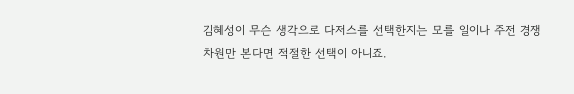김혜성이 무슨 생각으로 다저스를 선택한지는 모를 일이나 주전 경쟁 차원만 본다면 적절한 선택이 아니죠.